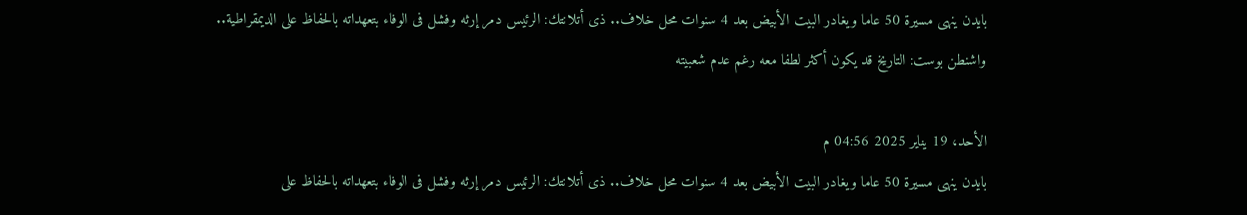بايدن ينهى مسيرة 50 عاما ويغادر البيت الأبيض بعد 4 سنوات محل خلاف.. ذى أتلانتك: الرئيس دمر إرثه وفشل فى الوفاء بتعهداته بالحفاظ على الديمقراطية.. واشنطن بوست: التاريخ قد يكون أكثر لطفا معه رغم عدم شعبيته

الأحد، 19 يناير 2025 04:56 م
بايدن ينهى مسيرة 50 عاما ويغادر البيت الأبيض بعد 4 سنوات محل خلاف.. ذى أتلانتك: الرئيس دمر إرثه وفشل فى الوفاء بتعهداته بالحفاظ على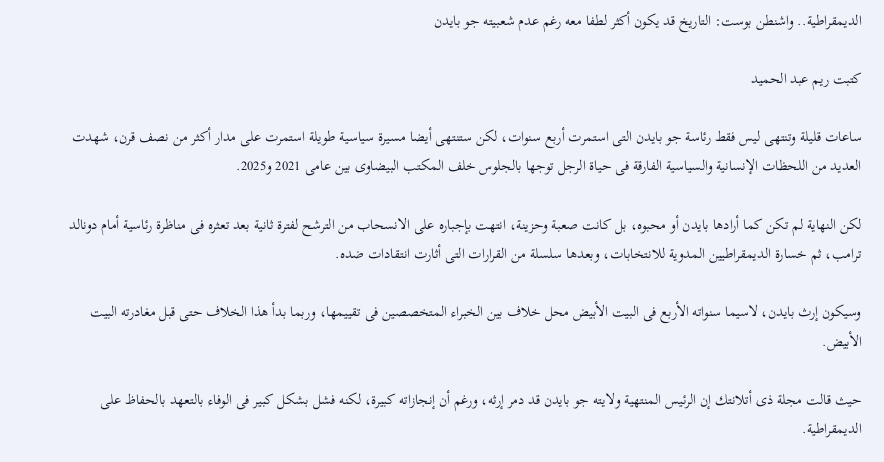الديمقراطية.. واشنطن بوست: التاريخ قد يكون أكثر لطفا معه رغم عدم شعبيته جو بايدن

كتبت ريم عبد الحميد

ساعات قليلة وتنتهى ليس فقط رئاسة جو بايدن التى استمرت أربع سنوات، لكن ستنتهى أيضا مسيرة سياسية طويلة استمرت على مدار أكثر من نصف قرن، شهدت العديد من اللحظات الإنسانية والسياسية الفارقة فى حياة الرجل توجها بالجلوس خلف المكتب البيضاوى بين عامى 2021 و2025.

لكن النهاية لم تكن كما أرادها بايدن أو محبوه، بل كانت صعبة وحزينة، انتهت بإجباره على الانسحاب من الترشح لفترة ثانية بعد تعثره فى مناظرة رئاسية أمام دونالد ترامب، ثم خسارة الديمقراطيين المدوية للانتخابات، وبعدها سلسلة من القرارات التى أثارت انتقادات ضده.

وسيكون إرث بايدن، لاسيما سنواته الأربع فى البيت الأبيض محل خلاف بين الخبراء المتخصصين فى تقييمها، وربما بدأ هذا الخلاف حتى قبل مغادرته البيت الأبيض.

حيث قالت مجلة ذى أتلانتك إن الرئيس المنتهية ولايته جو بايدن قد دمر إرثه، ورغم أن إنجازاته كبيرة، لكنه فشل بشكل كبير فى الوفاء بالتعهد بالحفاظ على الديمقراطية.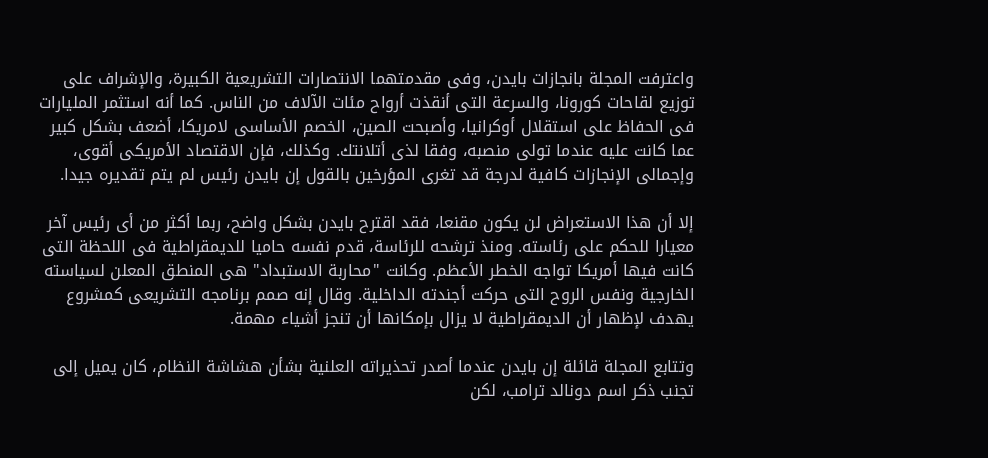واعترفت المجلة بانجازات بايدن، وفى مقدمتهما الانتصارات التشريعية الكبيرة، والإشراف على توزيع لقاحات كورونا، والسرعة التى أنقذت أرواح مئات الآلاف من الناس. كما أنه استثمر المليارات فى الحفاظ على استقلال أوكرانيا، وأصبحت الصين، الخصم الأساسى لامريكا، أضعف بشكل كبير عما كانت عليه عندما تولى منصبه، وفقا لذى أتلانتك. وكذلك، فإن الاقتصاد الأمريكى أقوى، وإجمالى الإنجازات كافية لدرجة قد تغرى المؤرخين بالقول إن بايدن رئيس لم يتم تقديره جيدا.

إلا أن هذا الاستعراض لن يكون مقنعا، فقد اقترح بايدن بشكل واضح، ربما أكثر من أى رئيس آخر معيارا للحكم على رئاسته. ومنذ ترشحه للرئاسة، قدم نفسه حاميا للديمقراطية فى اللحظة التى كانت فيها أمريكا تواجه الخطر الأعظم. وكانت "محاربة الاستبداد" هى المنطق المعلن لسياسته الخارجية ونفس الروح التى حركت أجندته الداخلية. وقال إنه صمم برنامجه التشريعى كمشروع يهدف لإظهار أن الديمقراطية لا يزال بإمكانها أن تنجز أشياء مهمة.

وتتابع المجلة قائلة إن بايدن عندما أصدر تحذيراته العلنية بشأن هشاشة النظام، كان يميل إلى تجنب ذكر اسم دونالد ترامب، لكن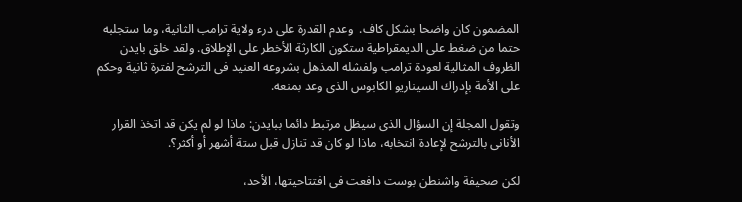المضمون كان واضحا بشكل كاف.  وعدم القدرة على درء ولاية ترامب الثانية، وما ستجلبه حتما من ضغط على الديمقراطية ستكون الكارثة الأخطر على الإطلاق. ولقد خلق بايدن الظروف المثالية لعودة ترامب ولفشله المذهل بشروعه العنيد فى الترشح لفترة ثانية وحكم على الأمة بإدراك السيناريو الكابوس الذى وعد بمنعه.

وتقول المجلة إن السؤال الذى سيظل مرتبط دائما ببايدن: ماذا لو لم يكن قد اتخذ القرار الأنانى بالترشح لإعادة انتخابه، ماذا لو كان قد تنازل قبل ستة أشهر أو أكثر؟.

لكن صحيفة واشنطن بوست دافعت فى افتتاحيتها، الأحد،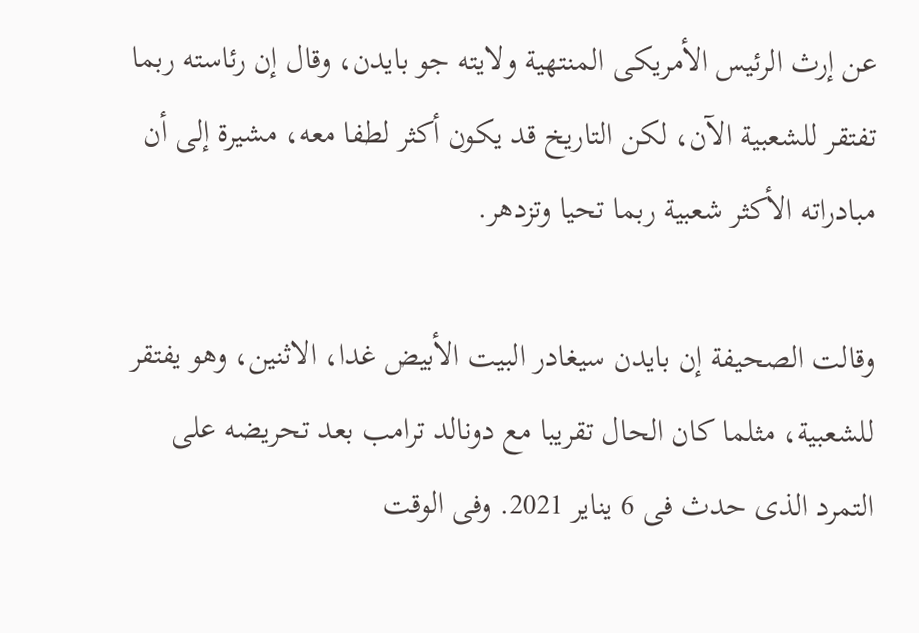عن إرث الرئيس الأمريكى المنتهية ولايته جو بايدن، وقال إن رئاسته ربما تفتقر للشعبية الآن، لكن التاريخ قد يكون أكثر لطفا معه، مشيرة إلى أن مبادراته الأكثر شعبية ربما تحيا وتزدهر.

وقالت الصحيفة إن بايدن سيغادر البيت الأبيض غدا، الاثنين، وهو يفتقر للشعبية، مثلما كان الحال تقريبا مع دونالد ترامب بعد تحريضه على التمرد الذى حدث فى 6 يناير 2021. وفى الوقت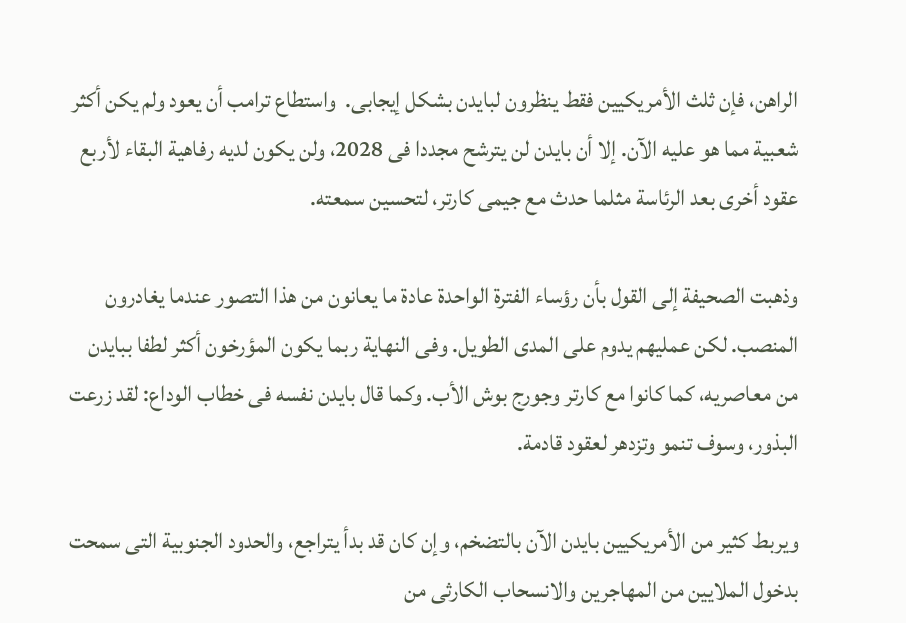الراهن، فإن ثلث الأمريكيين فقط ينظرون لبايدن بشكل إيجابى.  واستطاع ترامب أن يعود ولم يكن أكثر شعبية مما هو عليه الآن. إلا أن بايدن لن يترشح مجددا فى 2028، ولن يكون لديه رفاهية البقاء لأربع عقود أخرى بعد الرئاسة مثلما حدث مع جيمى كارتر، لتحسين سمعته.

وذهبت الصحيفة إلى القول بأن رؤساء الفترة الواحدة عادة ما يعانون من هذا التصور عندما يغادرون المنصب. لكن عمليهم يدوم على المدى الطويل. وفى النهاية ربما يكون المؤرخون أكثر لطفا ببايدن من معاصريه، كما كانوا مع كارتر وجورج بوش الأب. وكما قال بايدن نفسه فى خطاب الوداع: لقد زرعت البذور، وسوف تنمو وتزدهر لعقود قادمة.

ويربط كثير من الأمريكيين بايدن الآن بالتضخم، وإن كان قد بدأ يتراجع، والحدود الجنوبية التى سمحت بدخول الملايين من المهاجرين والانسحاب الكارثى من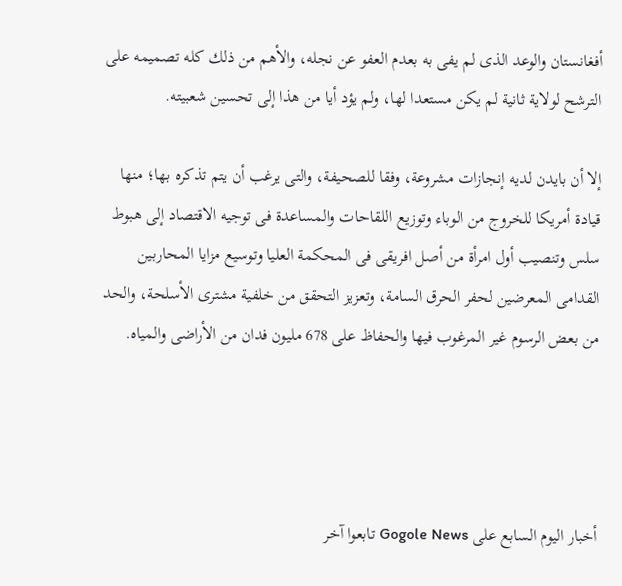أفغانستان والوعد الذى لم يفى به بعدم العفو عن نجله، والأهم من ذلك كله تصميمه على الترشح لولاية ثانية لم يكن مستعدا لها، ولم يؤد أيا من هذا إلى تحسين شعبيته.

إلا أن بايدن لديه إنجازات مشروعة، وفقا للصحيفة، والتى يرغب أن يتم تذكره بها؛ منها قيادة أمريكا للخروج من الوباء وتوزيع اللقاحات والمساعدة فى توجيه الاقتصاد إلى هبوط سلس وتنصيب أول امرأة من أصل افريقى فى المحكمة العليا وتوسيع مزايا المحاربين القدامى المعرضين لحفر الحرق السامة، وتعزيز التحقق من خلفية مشترى الأسلحة، والحد من بعض الرسوم غير المرغوب فيها والحفاظ على 678 مليون فدان من الأراضى والمياه.




أخبار اليوم السابع على Gogole News تابعوا آخر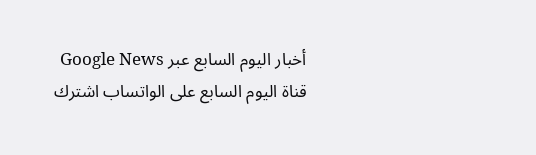أخبار اليوم السابع عبر Google News
قناة اليوم السابع على الواتساب اشترك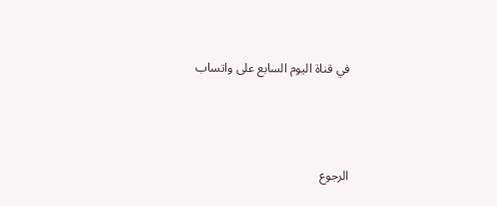في قناة اليوم السابع على واتساب



الرجوع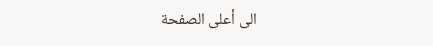الى أعلى الصفحة